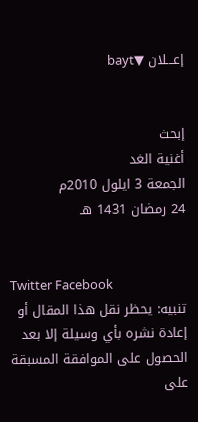إعـــلان ▼bayt


إبحث
أغنية الغد
الجمعة 3 ايلول 2010م
24 رمضان 1431 هـ


Twitter Facebook
تنبيه: يحظر نقل هذا المقال أو إعادة نشره بأي وسيلة إلا بعد الحصول على الموافقة المسبقة على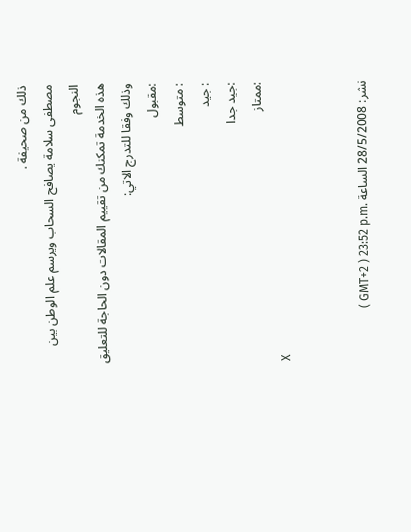ذلك من صحيفة .
مصطفى سلامة يصافح السحاب ويرسم علم الوطن بين النجوم
هذه الخدمة تمكنك من تقييم المقالات دون الحاجة للتعليق وذلك وفقا للتدرج الاتي:
:مقبول
: متوسط
: جيد
:جيد جدا
:ممتاز
X


نشر: 28/5/2008 الساعة .GMT+2 ) 23:52 p.m )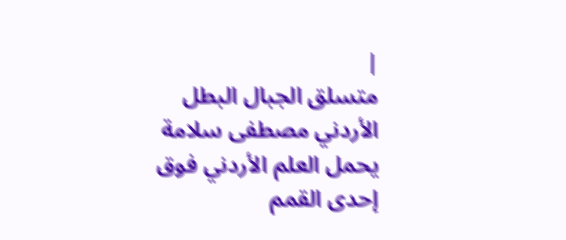|
متسلق الجبال البطل الأردني مصطفى سلامة يحمل العلم الأردني فوق إحدى القمم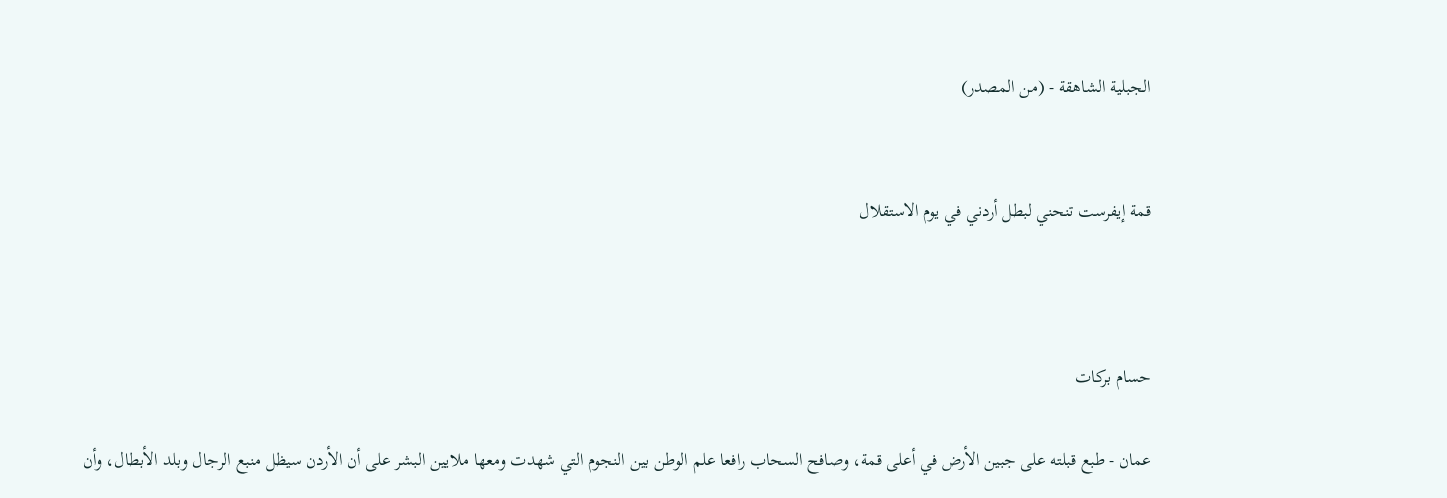الجبلية الشاهقة - (من المصدر)


قمة إيفرست تنحني لبطل أردني في يوم الاستقلال



حسام بركات

عمان - طبع قبلته على جبين الأرض في أعلى قمة، وصافح السحاب رافعا علم الوطن بين النجوم التي شهدت ومعها ملايين البشر على أن الأردن سيظل منبع الرجال وبلد الأبطال، وأن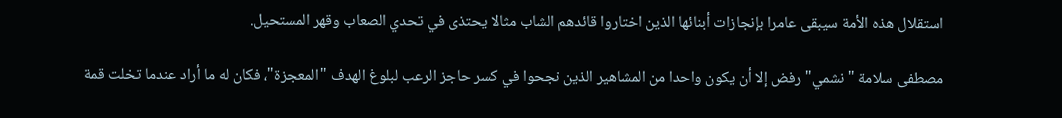استقلال هذه الأمة سيبقى عامرا بإنجازات أبنائها الذين اختاروا قائدهم الشاب مثالا يحتذى في تحدي الصعاب وقهر المستحيل.

مصطفى سلامة "نشمي" رفض إلا أن يكون واحدا من المشاهير الذين نجحوا في كسر حاجز الرعب لبلوغ الهدف "المعجزة"، فكان له ما أراد عندما تخلت قمة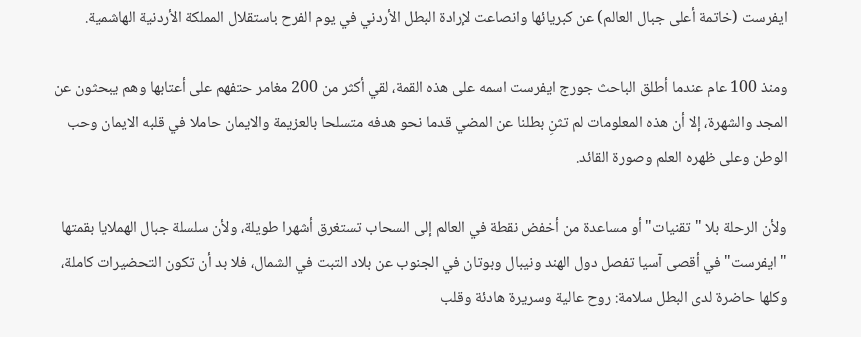ايفرست (خاتمة أعلى جبال العالم) عن كبريائها وانصاعت لإرادة البطل الأردني في يوم الفرح باستقلال المملكة الأردنية الهاشمية.

ومنذ 100 عام عندما أطلق الباحث جورج ايفرست اسمه على هذه القمة، لقي أكثر من 200 مغامر حتفهم على أعتابها وهم يبحثون عن المجد والشهرة، إلا أن هذه المعلومات لم تثنِ بطلنا عن المضي قدما نحو هدفه متسلحا بالعزيمة والايمان حاملا في قلبه الايمان وحب الوطن وعلى ظهره العلم وصورة القائد.

ولأن الرحلة بلا "تقنيات" أو مساعدة من أخفض نقطة في العالم إلى السحاب تستغرق أشهرا طويلة، ولأن سلسلة جبال الهملايا بقمتها "ايفرست" في أقصى آسيا تفصل دول الهند ونيبال وبوتان في الجنوب عن بلاد التبت في الشمال، فلا بد أن تكون التحضيرات كاملة، وكلها حاضرة لدى البطل سلامة: روح عالية وسريرة هادئة وقلب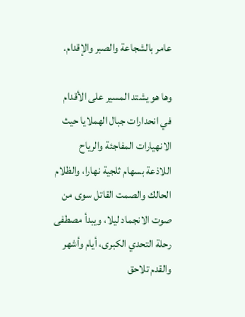عامر بالشجاعة والصبر والإقدام.

وها هو يشتد المسير على الأقدام في انحدارات جبال الهملايا حيث الانهيارات المفاجئة والرياح اللاذعة بسهام ثلجية نهارا، والظلام الحالك والصمت القاتل سوى من صوت الانجماد ليلا، ويبدأ مصطفى رحلة التحدي الكبرى، أيام وأشهر والقدم تلاحق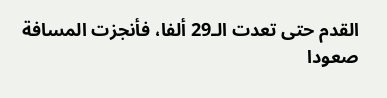القدم حتى تعدت الـ29 ألفا، فأنجزت المسافة صعودا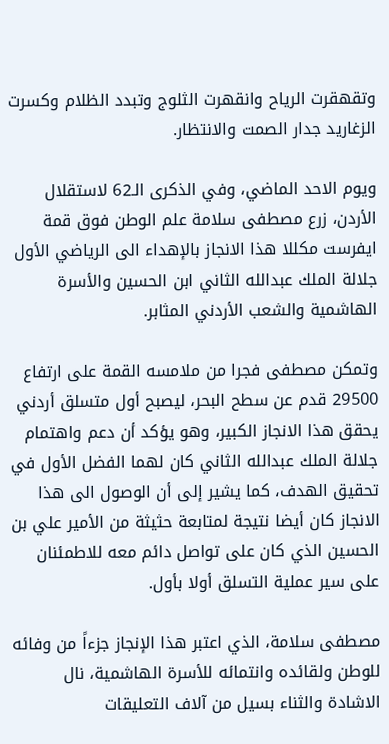وتقهقرت الرياح وانقهرت الثلوج وتبدد الظلام وكسرت الزغاريد جدار الصمت والانتظار.

ويوم الاحد الماضي، وفي الذكرى الـ62 لاستقلال الأردن، زرع مصطفى سلامة علم الوطن فوق قمة ايفرست مكللا هذا الانجاز بالإهداء الى الرياضي الأول جلالة الملك عبدالله الثاني ابن الحسين والأسرة الهاشمية والشعب الأردني المثابر.

وتمكن مصطفى فجرا من ملامسه القمة على ارتفاع 29500 قدم عن سطح البحر، ليصبح أول متسلق أردني يحقق هذا الانجاز الكبير، وهو يؤكد أن دعم واهتمام جلالة الملك عبدالله الثاني كان لهما الفضل الأول في تحقيق الهدف، كما يشير إلى أن الوصول الى هذا الانجاز كان أيضا نتيجة لمتابعة حثيثة من الأمير علي بن الحسين الذي كان على تواصل دائم معه للاطمئنان على سير عملية التسلق أولا بأول.

مصطفى سلامة، الذي اعتبر هذا الإنجاز جزءاً من وفائه للوطن ولقائده وانتمائه للأسرة الهاشمية، نال الاشادة والثناء بسيل من آلاف التعليقات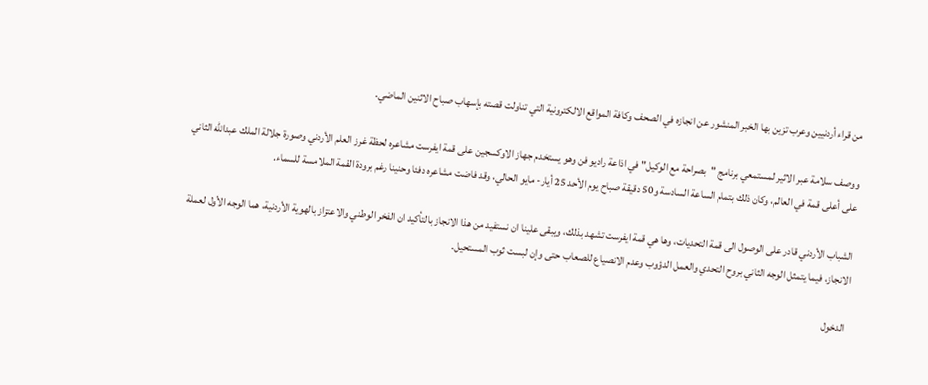من قراء أردنيين وعرب تزين بها الخبر المنشور عن انجازه في الصحف وكافة المواقع الالكترونية التي تناولت قصته بإسهاب صباح الاثنين الماضي.

ووصف سلامة عبر الاثير لمستمعي برنامج "بصراحة مع الوكيل" في اذاعة راديو فن وهو يستخدم جهاز الاوكسجين على قمة ايفرست مشاعره لحظة غرز العلم الأردني وصورة جلالة الملك عبدالله الثاني على أعلى قمة في العالم، وكان ذلك بتمام الساعة السادسة و50 دقيقة صباح يوم الأحد 25 أيار- مايو الحالي، وقد فاضت مشاعره دفئا وحنينا رغم برودة القمة الملامسة للسماء.

الشباب الأردني قادر على الوصول الى قمة التحديات، وها هي قمة ايفرست تشهد بذلك، ويبقى علينا ان نستفيد من هذا الانجاز بالتأكيد ان الفخر الوطني والاعتزاز بالهوية الأردنية، هما الوجه الأول لعملة الانجاز، فيما يتمثل الوجه الثاني بروح التحدي والعمل الدؤوب وعدم الانصياع للصعاب حتى وإن لبست ثوب المستحيل.

 الدخول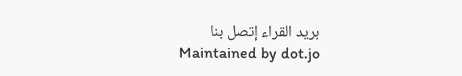بريد القراء إتصل بنا
Maintained by dot.jo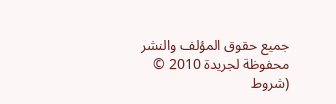جميع حقوق المؤلف والنشر محفوظة لجريدة 2010 © (شروط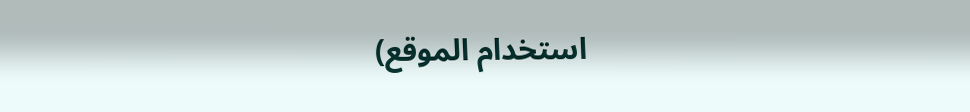استخدام الموقع)